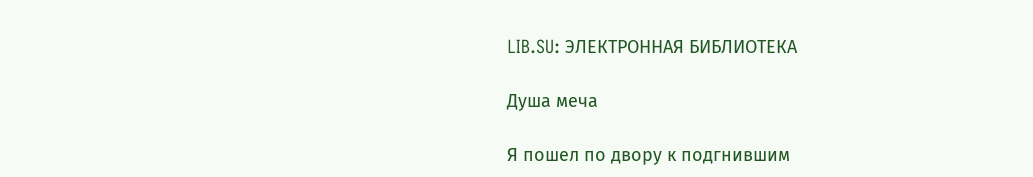LIB.SU: ЭЛЕКТРОННАЯ БИБЛИОТЕКА

Душа меча

Я пошел по двору к подгнившим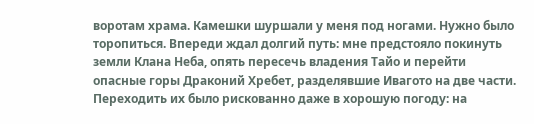воротам храма. Камешки шуршали у меня под ногами. Нужно было торопиться. Впереди ждал долгий путь: мне предстояло покинуть земли Клана Неба, опять пересечь владения Тайо и перейти опасные горы Драконий Хребет, разделявшие Ивагото на две части. Переходить их было рискованно даже в хорошую погоду: на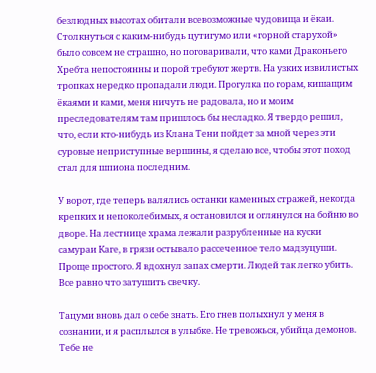безлюдных высотах обитали всевозможные чудовища и ёкаи. Столкнуться с каким‑нибудь цутигумо или «горной старухой» было совсем не страшно, но поговаривали, что ками Драконьего Хребта непостоянны и порой требуют жертв. На узких извилистых тропках нередко пропадали люди. Прогулка по горам, кишащим ёкаями и ками, меня ничуть не радовала, но и моим преследователям там пришлось бы несладко. Я твердо решил, что, если кто‑нибудь из Клана Тени пойдет за мной через эти суровые неприступные вершины, я сделаю все, чтобы этот поход стал для шпиона последним.

У ворот, где теперь валялись останки каменных стражей, некогда крепких и непоколебимых, я остановился и оглянулся на бойню во дворе. На лестнице храма лежали разрубленные на куски самураи Каге, в грязи остывало рассеченное тело мадзуцуши. Проще простого. Я вдохнул запах смерти. Людей так легко убить. Все равно что затушить свечку.

Тацуми вновь дал о себе знать. Его гнев полыхнул у меня в сознании, и я расплылся в улыбке. Не тревожься, убийца демонов. Тебе не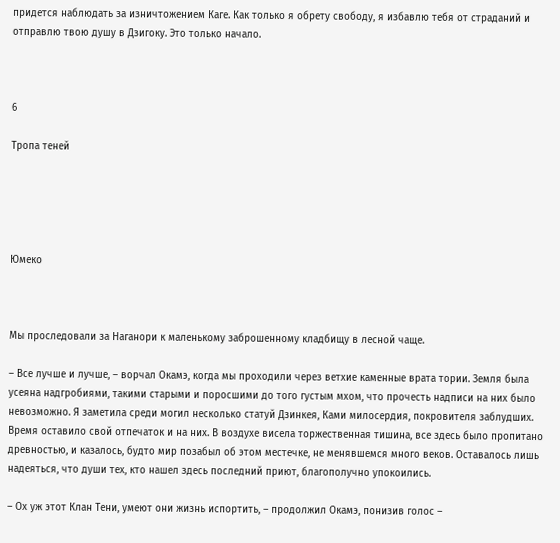придется наблюдать за изничтожением Каге. Как только я обрету свободу, я избавлю тебя от страданий и отправлю твою душу в Дзигоку. Это только начало.



6

Тропа теней





Юмеко



Мы проследовали за Наганори к маленькому заброшенному кладбищу в лесной чаще.

– Все лучше и лучше, – ворчал Окамэ, когда мы проходили через ветхие каменные врата тории. Земля была усеяна надгробиями, такими старыми и поросшими до того густым мхом, что прочесть надписи на них было невозможно. Я заметила среди могил несколько статуй Дзинкея, Ками милосердия, покровителя заблудших. Время оставило свой отпечаток и на них. В воздухе висела торжественная тишина, все здесь было пропитано древностью, и казалось, будто мир позабыл об этом местечке, не менявшемся много веков. Оставалось лишь надеяться, что души тех, кто нашел здесь последний приют, благополучно упокоились.

– Ох уж этот Клан Тени, умеют они жизнь испортить, – продолжил Окамэ, понизив голос –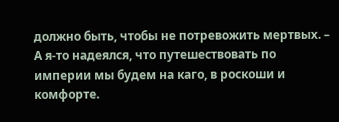должно быть, чтобы не потревожить мертвых. – А я‑то надеялся, что путешествовать по империи мы будем на каго, в роскоши и комфорте.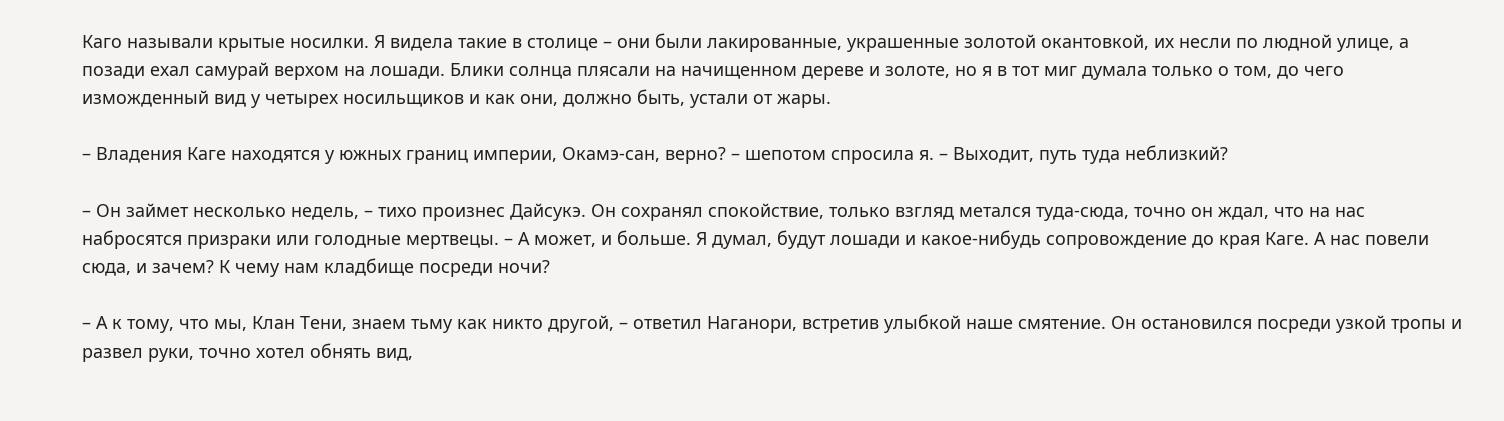Каго называли крытые носилки. Я видела такие в столице – они были лакированные, украшенные золотой окантовкой, их несли по людной улице, а позади ехал самурай верхом на лошади. Блики солнца плясали на начищенном дереве и золоте, но я в тот миг думала только о том, до чего изможденный вид у четырех носильщиков и как они, должно быть, устали от жары.

– Владения Каге находятся у южных границ империи, Окамэ‑сан, верно? – шепотом спросила я. – Выходит, путь туда неблизкий?

– Он займет несколько недель, – тихо произнес Дайсукэ. Он сохранял спокойствие, только взгляд метался туда‑сюда, точно он ждал, что на нас набросятся призраки или голодные мертвецы. – А может, и больше. Я думал, будут лошади и какое‑нибудь сопровождение до края Каге. А нас повели сюда, и зачем? К чему нам кладбище посреди ночи?

– А к тому, что мы, Клан Тени, знаем тьму как никто другой, – ответил Наганори, встретив улыбкой наше смятение. Он остановился посреди узкой тропы и развел руки, точно хотел обнять вид,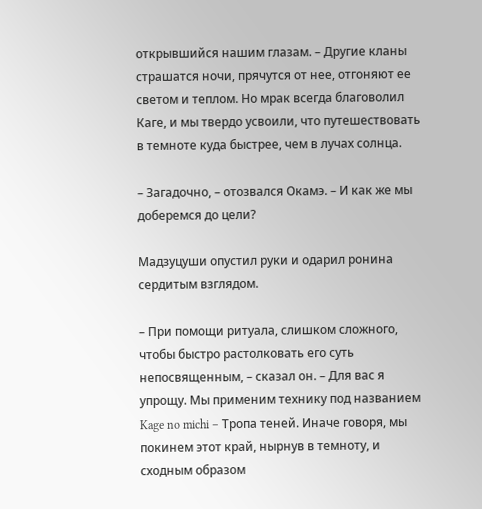открывшийся нашим глазам. – Другие кланы страшатся ночи, прячутся от нее, отгоняют ее светом и теплом. Но мрак всегда благоволил Каге, и мы твердо усвоили, что путешествовать в темноте куда быстрее, чем в лучах солнца.

– Загадочно, – отозвался Окамэ. – И как же мы доберемся до цели?

Мадзуцуши опустил руки и одарил ронина сердитым взглядом.

– При помощи ритуала, слишком сложного, чтобы быстро растолковать его суть непосвященным, – сказал он. – Для вас я упрощу. Мы применим технику под названием Kage no michi – Тропа теней. Иначе говоря, мы покинем этот край, нырнув в темноту, и сходным образом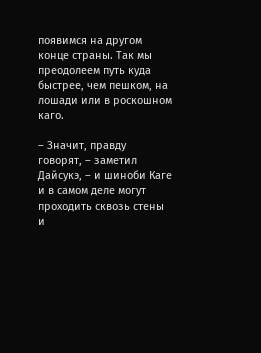появимся на другом конце страны. Так мы преодолеем путь куда быстрее, чем пешком, на лошади или в роскошном каго.

– Значит, правду говорят, – заметил Дайсукэ, – и шиноби Каге и в самом деле могут проходить сквозь стены и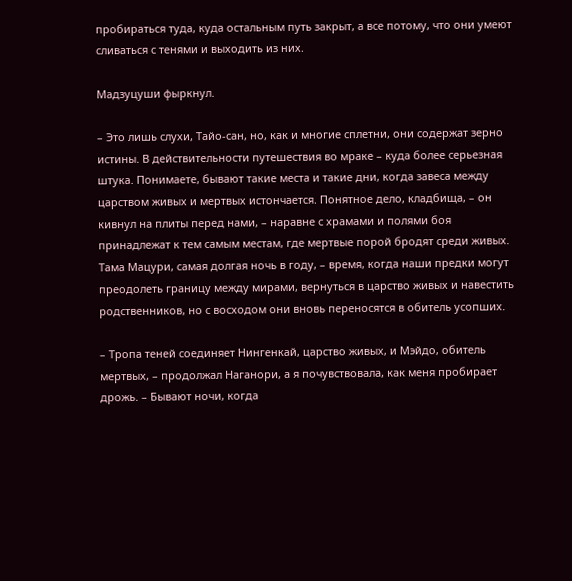пробираться туда, куда остальным путь закрыт, а все потому, что они умеют сливаться с тенями и выходить из них.

Мадзуцуши фыркнул.

– Это лишь слухи, Тайо‑сан, но, как и многие сплетни, они содержат зерно истины. В действительности путешествия во мраке – куда более серьезная штука. Понимаете, бывают такие места и такие дни, когда завеса между царством живых и мертвых истончается. Понятное дело, кладбища, – он кивнул на плиты перед нами, – наравне с храмами и полями боя принадлежат к тем самым местам, где мертвые порой бродят среди живых. Тама Мацури, самая долгая ночь в году, – время, когда наши предки могут преодолеть границу между мирами, вернуться в царство живых и навестить родственников, но с восходом они вновь переносятся в обитель усопших.

– Тропа теней соединяет Нингенкай, царство живых, и Мэйдо, обитель мертвых, – продолжал Наганори, а я почувствовала, как меня пробирает дрожь. – Бывают ночи, когда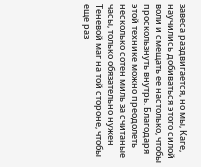завеса раздвигается, но мы, Каге, научились добиваться этого силой воли и смещать ее настолько, чтобы проскользнуть внутрь. Благодаря этой технике можно преодолеть несколько сотен миль за считаные часы, только обязательно нужен Теневой маг на той стороне, чтобы еще раз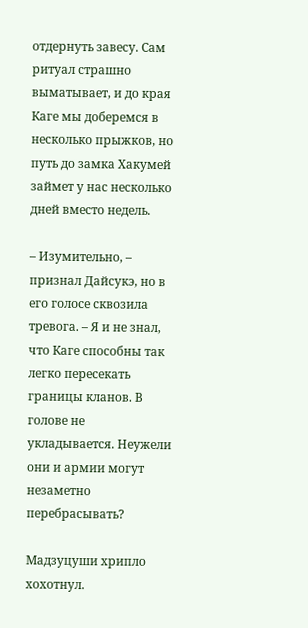отдернуть завесу. Сам ритуал страшно выматывает, и до края Каге мы доберемся в несколько прыжков, но путь до замка Хакумей займет у нас несколько дней вместо недель.

– Изумительно, – признал Дайсукэ, но в его голосе сквозила тревога. – Я и не знал, что Каге способны так легко пересекать границы кланов. В голове не укладывается. Неужели они и армии могут незаметно перебрасывать?

Мадзуцуши хрипло хохотнул.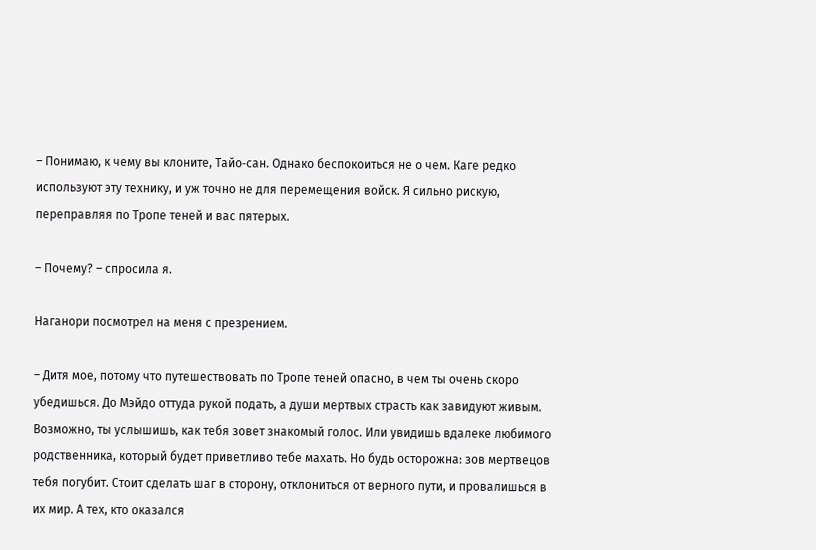– Понимаю, к чему вы клоните, Тайо‑сан. Однако беспокоиться не о чем. Каге редко используют эту технику, и уж точно не для перемещения войск. Я сильно рискую, переправляя по Тропе теней и вас пятерых.

– Почему? – спросила я.

Наганори посмотрел на меня с презрением.

– Дитя мое, потому что путешествовать по Тропе теней опасно, в чем ты очень скоро убедишься. До Мэйдо оттуда рукой подать, а души мертвых страсть как завидуют живым. Возможно, ты услышишь, как тебя зовет знакомый голос. Или увидишь вдалеке любимого родственника, который будет приветливо тебе махать. Но будь осторожна: зов мертвецов тебя погубит. Стоит сделать шаг в сторону, отклониться от верного пути, и провалишься в их мир. А тех, кто оказался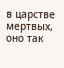в царстве мертвых, оно так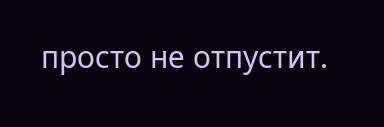просто не отпустит.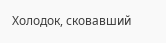Холодок, сковавший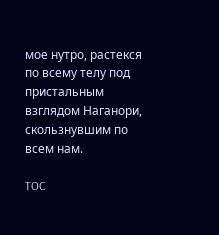мое нутро, растекся по всему телу под пристальным взглядом Наганори, скользнувшим по всем нам.

TOC